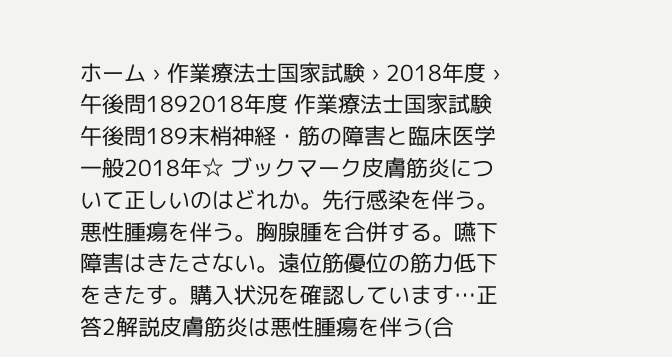ホーム › 作業療法士国家試験 › 2018年度 › 午後問1892018年度 作業療法士国家試験 午後問189末梢神経・筋の障害と臨床医学一般2018年☆ ブックマーク皮膚筋炎について正しいのはどれか。先行感染を伴う。悪性腫瘍を伴う。胸腺腫を合併する。嚥下障害はきたさない。遠位筋優位の筋力低下をきたす。購入状況を確認しています…正答2解説皮膚筋炎は悪性腫瘍を伴う(合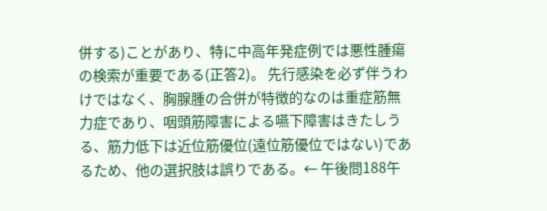併する)ことがあり、特に中高年発症例では悪性腫瘍の検索が重要である(正答2)。 先行感染を必ず伴うわけではなく、胸腺腫の合併が特徴的なのは重症筋無力症であり、咽頭筋障害による嚥下障害はきたしうる、筋力低下は近位筋優位(遠位筋優位ではない)であるため、他の選択肢は誤りである。← 午後問188午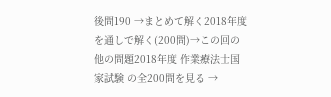後問190 →まとめて解く2018年度を通しで解く(200問)→この回の他の問題2018年度 作業療法士国家試験 の全200問を見る →